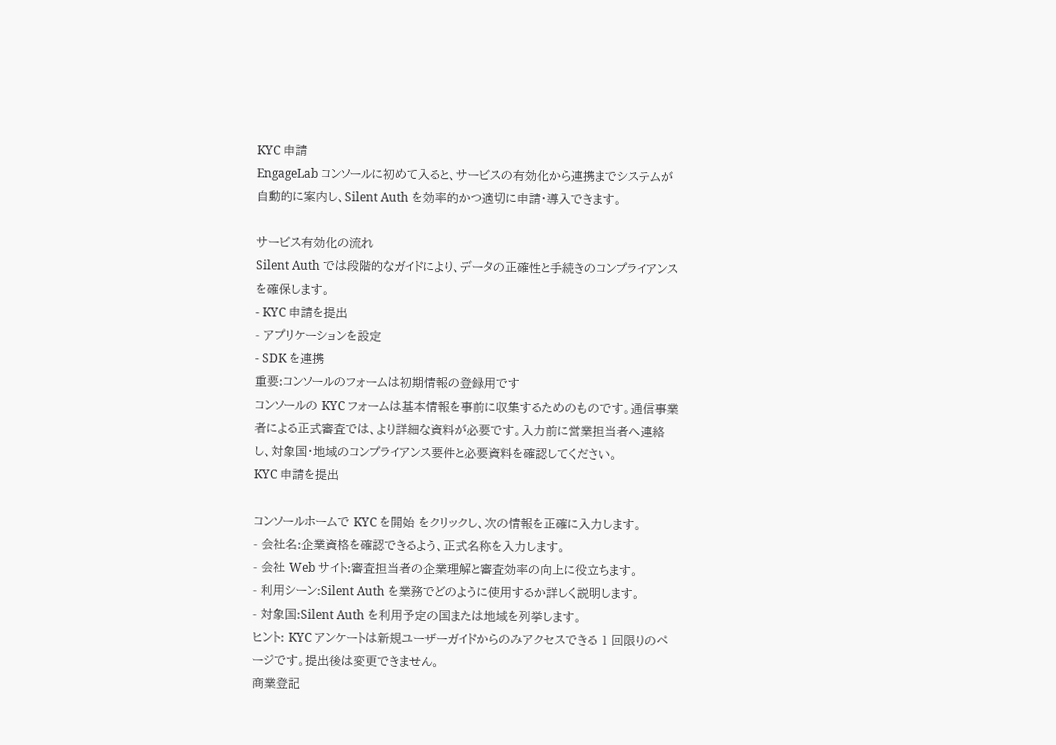KYC 申請
EngageLab コンソールに初めて入ると、サービスの有効化から連携までシステムが自動的に案内し、Silent Auth を効率的かつ適切に申請・導入できます。

サービス有効化の流れ
Silent Auth では段階的なガイドにより、データの正確性と手続きのコンプライアンスを確保します。
- KYC 申請を提出
- アプリケーションを設定
- SDK を連携
重要:コンソールのフォームは初期情報の登録用です
コンソールの KYC フォームは基本情報を事前に収集するためのものです。通信事業者による正式審査では、より詳細な資料が必要です。入力前に営業担当者へ連絡し、対象国・地域のコンプライアンス要件と必要資料を確認してください。
KYC 申請を提出

コンソールホームで KYC を開始 をクリックし、次の情報を正確に入力します。
- 会社名:企業資格を確認できるよう、正式名称を入力します。
- 会社 Web サイト:審査担当者の企業理解と審査効率の向上に役立ちます。
- 利用シーン:Silent Auth を業務でどのように使用するか詳しく説明します。
- 対象国:Silent Auth を利用予定の国または地域を列挙します。
ヒント: KYC アンケートは新規ユーザーガイドからのみアクセスできる 1 回限りのページです。提出後は変更できません。
商業登記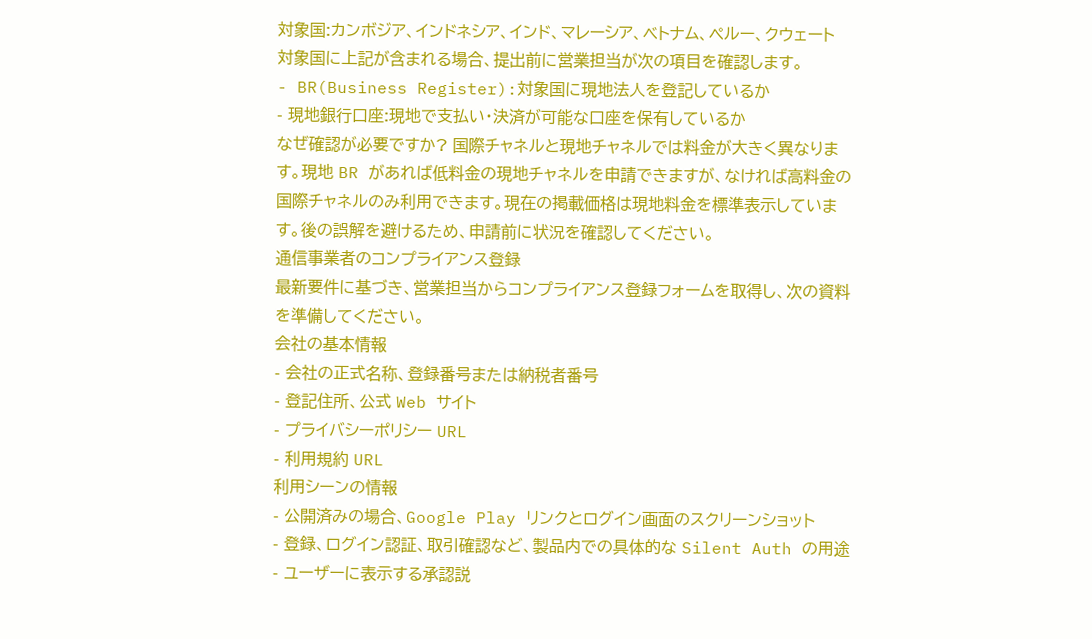対象国:カンボジア、インドネシア、インド、マレーシア、ベトナム、ペルー、クウェート
対象国に上記が含まれる場合、提出前に営業担当が次の項目を確認します。
- BR(Business Register):対象国に現地法人を登記しているか
- 現地銀行口座:現地で支払い・決済が可能な口座を保有しているか
なぜ確認が必要ですか? 国際チャネルと現地チャネルでは料金が大きく異なります。現地 BR があれば低料金の現地チャネルを申請できますが、なければ高料金の国際チャネルのみ利用できます。現在の掲載価格は現地料金を標準表示しています。後の誤解を避けるため、申請前に状況を確認してください。
通信事業者のコンプライアンス登録
最新要件に基づき、営業担当からコンプライアンス登録フォームを取得し、次の資料を準備してください。
会社の基本情報
- 会社の正式名称、登録番号または納税者番号
- 登記住所、公式 Web サイト
- プライバシーポリシー URL
- 利用規約 URL
利用シーンの情報
- 公開済みの場合、Google Play リンクとログイン画面のスクリーンショット
- 登録、ログイン認証、取引確認など、製品内での具体的な Silent Auth の用途
- ユーザーに表示する承認説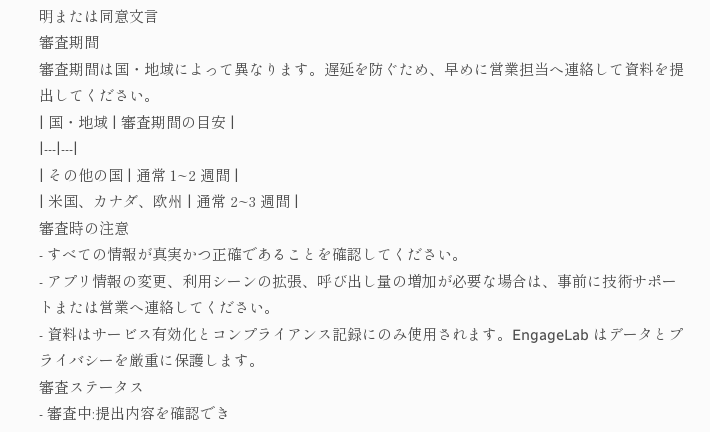明または同意文言
審査期間
審査期間は国・地域によって異なります。遅延を防ぐため、早めに営業担当へ連絡して資料を提出してください。
| 国・地域 | 審査期間の目安 |
|---|---|
| その他の国 | 通常 1~2 週間 |
| 米国、カナダ、欧州 | 通常 2~3 週間 |
審査時の注意
- すべての情報が真実かつ正確であることを確認してください。
- アプリ情報の変更、利用シーンの拡張、呼び出し量の増加が必要な場合は、事前に技術サポートまたは営業へ連絡してください。
- 資料はサービス有効化とコンプライアンス記録にのみ使用されます。EngageLab はデータとプライバシーを厳重に保護します。
審査ステータス
- 審査中:提出内容を確認でき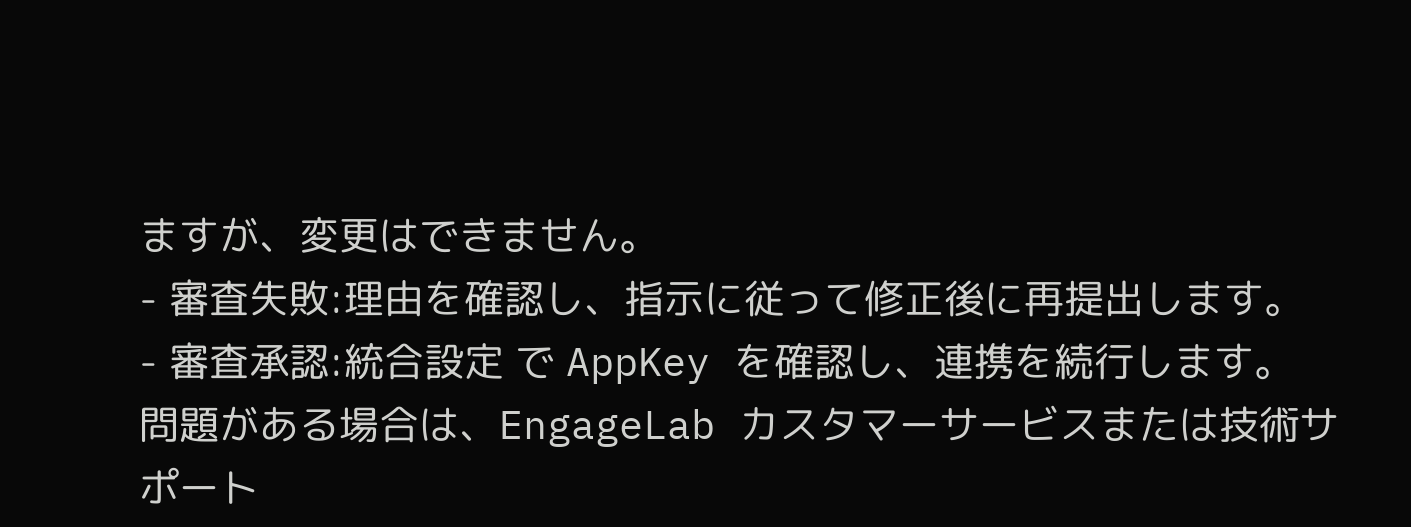ますが、変更はできません。
- 審査失敗:理由を確認し、指示に従って修正後に再提出します。
- 審査承認:統合設定 で AppKey を確認し、連携を続行します。
問題がある場合は、EngageLab カスタマーサービスまたは技術サポート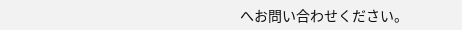へお問い合わせください。